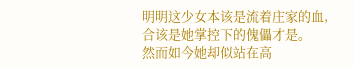明明这少女本该是流着庄家的血,合该是她掌控下的傀儡才是。
然而如今她却似站在高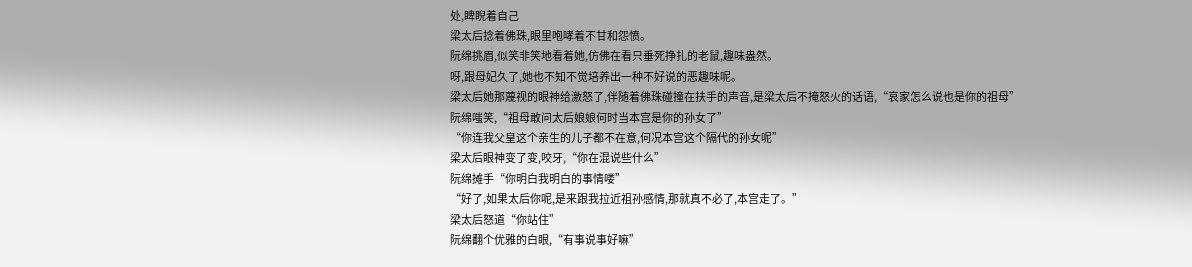处,睥睨着自己
梁太后捻着佛珠,眼里咆哮着不甘和怨愤。
阮绵挑眉,似笑非笑地看着她,仿佛在看只垂死挣扎的老鼠,趣味盎然。
呀,跟母妃久了,她也不知不觉培养出一种不好说的恶趣味呢。
梁太后她那蔑视的眼神给激怒了,伴随着佛珠碰撞在扶手的声音,是梁太后不掩怒火的话语,“哀家怎么说也是你的祖母”
阮绵嗤笑,“祖母敢问太后娘娘何时当本宫是你的孙女了”
“你连我父皇这个亲生的儿子都不在意,何况本宫这个隔代的孙女呢”
梁太后眼神变了变,咬牙,“你在混说些什么”
阮绵摊手“你明白我明白的事情喽”
“好了,如果太后你呢,是来跟我拉近祖孙感情,那就真不必了,本宫走了。”
梁太后怒道“你站住”
阮绵翻个优雅的白眼,“有事说事好嘛”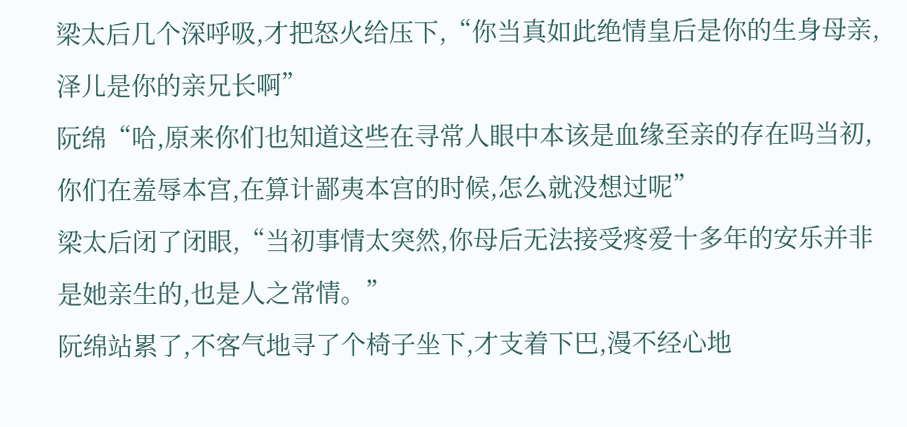梁太后几个深呼吸,才把怒火给压下,“你当真如此绝情皇后是你的生身母亲,泽儿是你的亲兄长啊”
阮绵“哈,原来你们也知道这些在寻常人眼中本该是血缘至亲的存在吗当初,你们在羞辱本宫,在算计鄙夷本宫的时候,怎么就没想过呢”
梁太后闭了闭眼,“当初事情太突然,你母后无法接受疼爱十多年的安乐并非是她亲生的,也是人之常情。”
阮绵站累了,不客气地寻了个椅子坐下,才支着下巴,漫不经心地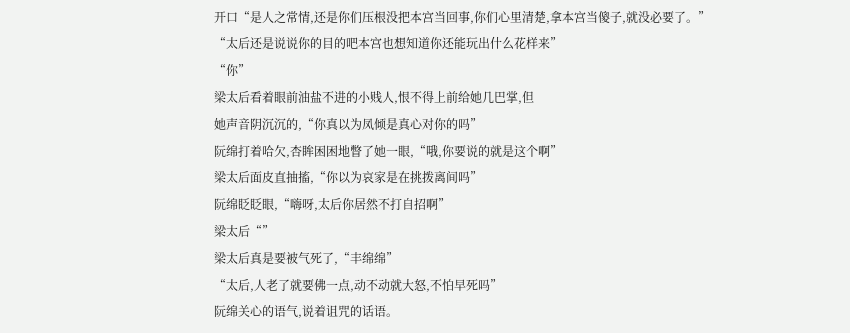开口“是人之常情,还是你们压根没把本宫当回事,你们心里清楚,拿本宫当傻子,就没必要了。”
“太后还是说说你的目的吧本宫也想知道你还能玩出什么花样来”
“你”
梁太后看着眼前油盐不进的小贱人,恨不得上前给她几巴掌,但
她声音阴沉沉的,“你真以为凤倾是真心对你的吗”
阮绵打着哈欠,杏眸困困地瞥了她一眼,“哦,你要说的就是这个啊”
梁太后面皮直抽搐,“你以为哀家是在挑拨离间吗”
阮绵眨眨眼,“嗨呀,太后你居然不打自招啊”
梁太后“”
梁太后真是要被气死了,“丰绵绵”
“太后,人老了就要佛一点,动不动就大怒,不怕早死吗”
阮绵关心的语气,说着诅咒的话语。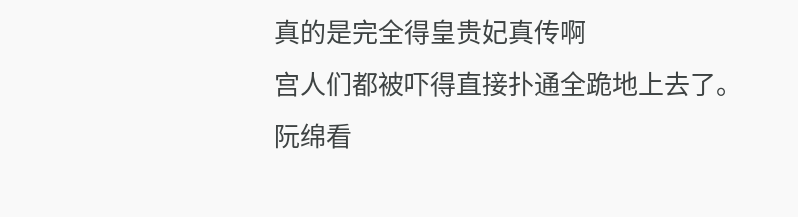真的是完全得皇贵妃真传啊
宫人们都被吓得直接扑通全跪地上去了。
阮绵看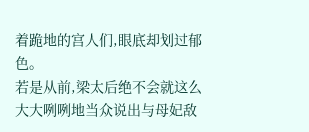着跪地的宫人们,眼底却划过郁色。
若是从前,梁太后绝不会就这么大大咧咧地当众说出与母妃敌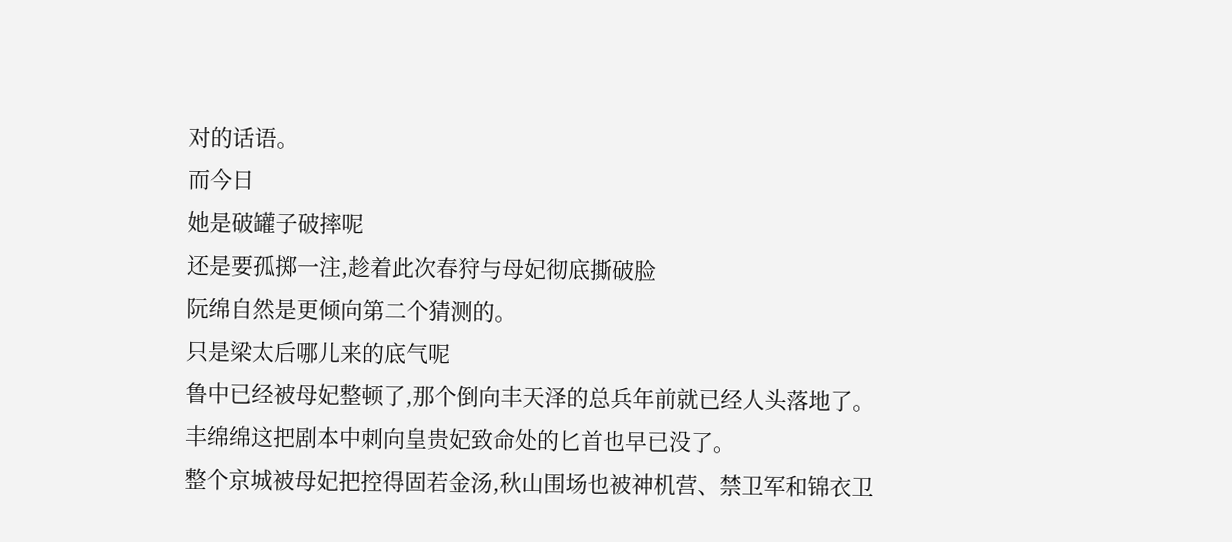对的话语。
而今日
她是破罐子破摔呢
还是要孤掷一注,趁着此次春狩与母妃彻底撕破脸
阮绵自然是更倾向第二个猜测的。
只是梁太后哪儿来的底气呢
鲁中已经被母妃整顿了,那个倒向丰天泽的总兵年前就已经人头落地了。
丰绵绵这把剧本中刺向皇贵妃致命处的匕首也早已没了。
整个京城被母妃把控得固若金汤,秋山围场也被神机营、禁卫军和锦衣卫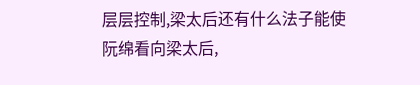层层控制,梁太后还有什么法子能使
阮绵看向梁太后,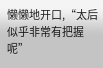懒懒地开口,“太后似乎非常有把握呢”